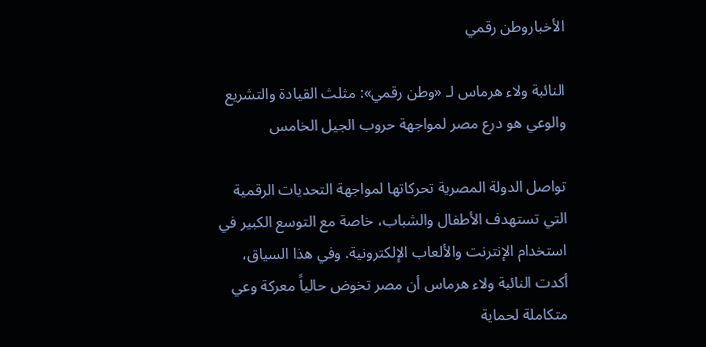الأخباروطن رقمي

النائبة ولاء هرماس لـ «وطن رقمي»: مثلث القيادة والتشريع والوعي هو درع مصر لمواجهة حروب الجيل الخامس

تواصل الدولة المصرية تحركاتها لمواجهة التحديات الرقمية التي تستهدف الأطفال والشباب، خاصة مع التوسع الكبير في استخدام الإنترنت والألعاب الإلكترونية. وفي هذا السياق، أكدت النائبة ولاء هرماس أن مصر تخوض حالياً معركة وعي متكاملة لحماية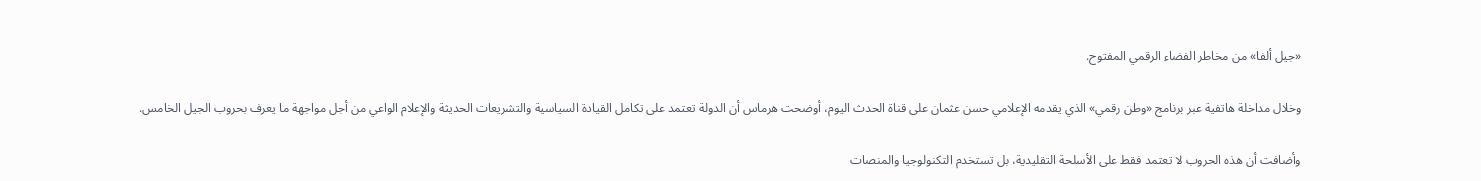«جيل ألفا» من مخاطر الفضاء الرقمي المفتوح.

وخلال مداخلة هاتفية عبر برنامج «وطن رقمي» الذي يقدمه الإعلامي حسن عثمان على قناة الحدث اليوم، أوضحت هرماس أن الدولة تعتمد على تكامل القيادة السياسية والتشريعات الحديثة والإعلام الواعي من أجل مواجهة ما يعرف بحروب الجيل الخامس.

وأضافت أن هذه الحروب لا تعتمد فقط على الأسلحة التقليدية، بل تستخدم التكنولوجيا والمنصات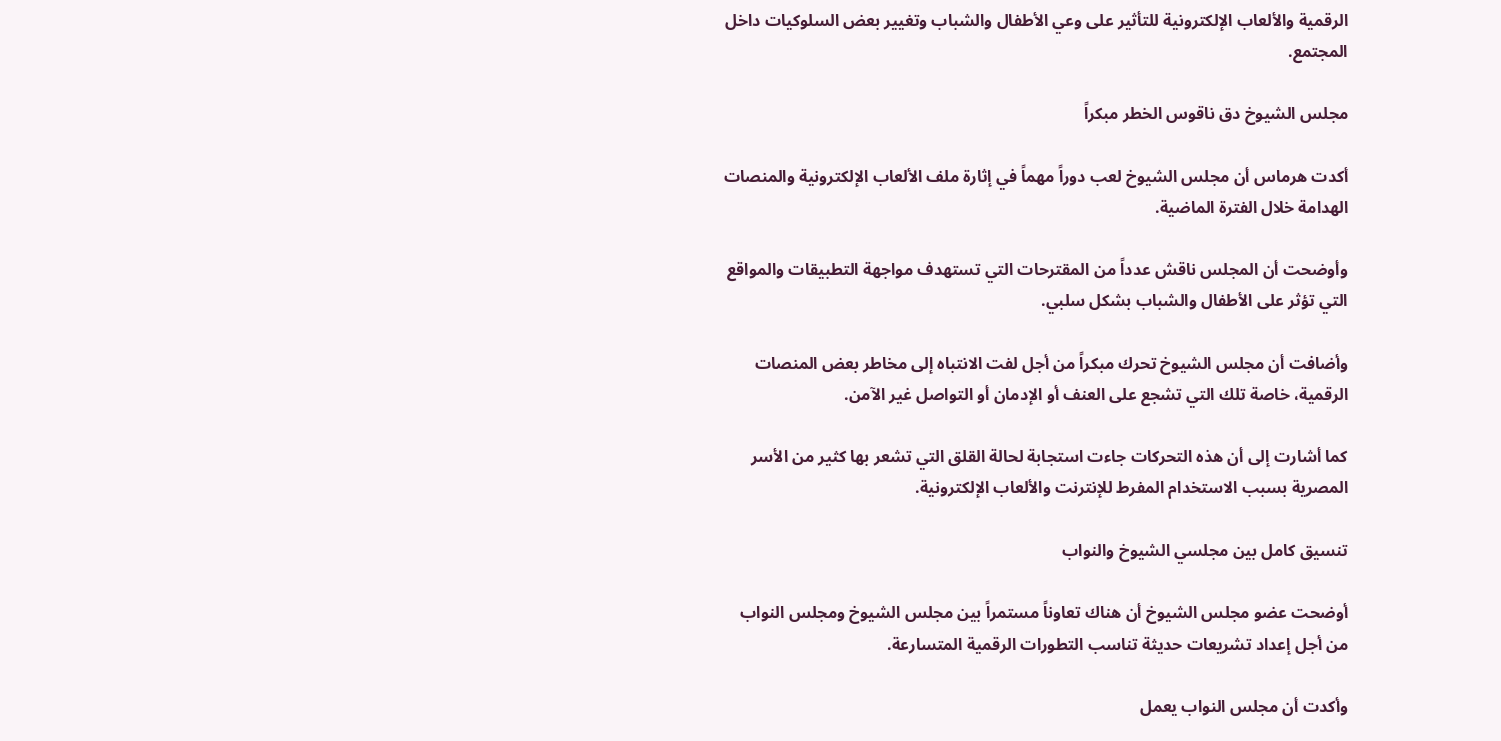الرقمية والألعاب الإلكترونية للتأثير على وعي الأطفال والشباب وتغيير بعض السلوكيات داخل المجتمع.

مجلس الشيوخ دق ناقوس الخطر مبكراً

أكدت هرماس أن مجلس الشيوخ لعب دوراً مهماً في إثارة ملف الألعاب الإلكترونية والمنصات الهدامة خلال الفترة الماضية.

وأوضحت أن المجلس ناقش عدداً من المقترحات التي تستهدف مواجهة التطبيقات والمواقع التي تؤثر على الأطفال والشباب بشكل سلبي.

وأضافت أن مجلس الشيوخ تحرك مبكراً من أجل لفت الانتباه إلى مخاطر بعض المنصات الرقمية، خاصة تلك التي تشجع على العنف أو الإدمان أو التواصل غير الآمن.

كما أشارت إلى أن هذه التحركات جاءت استجابة لحالة القلق التي تشعر بها كثير من الأسر المصرية بسبب الاستخدام المفرط للإنترنت والألعاب الإلكترونية.

تنسيق كامل بين مجلسي الشيوخ والنواب

أوضحت عضو مجلس الشيوخ أن هناك تعاوناً مستمراً بين مجلس الشيوخ ومجلس النواب من أجل إعداد تشريعات حديثة تناسب التطورات الرقمية المتسارعة.

وأكدت أن مجلس النواب يعمل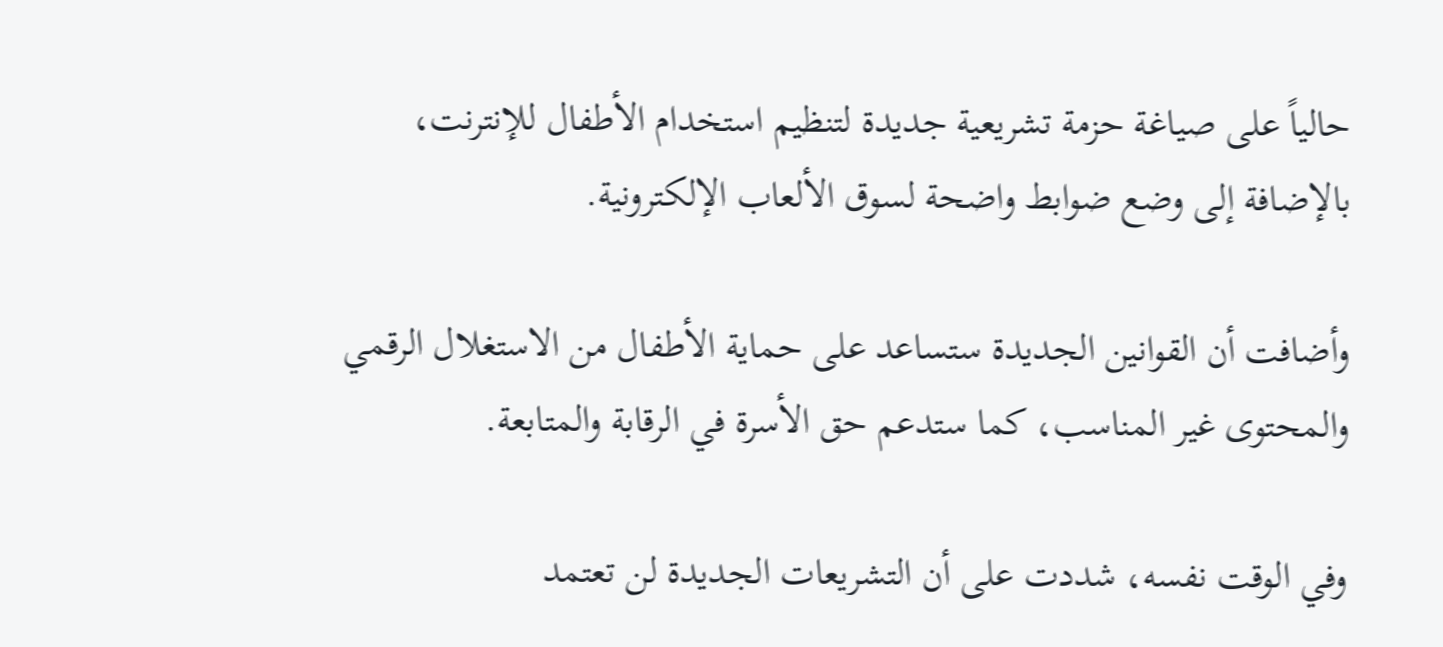حالياً على صياغة حزمة تشريعية جديدة لتنظيم استخدام الأطفال للإنترنت، بالإضافة إلى وضع ضوابط واضحة لسوق الألعاب الإلكترونية.

وأضافت أن القوانين الجديدة ستساعد على حماية الأطفال من الاستغلال الرقمي والمحتوى غير المناسب، كما ستدعم حق الأسرة في الرقابة والمتابعة.

وفي الوقت نفسه، شددت على أن التشريعات الجديدة لن تعتمد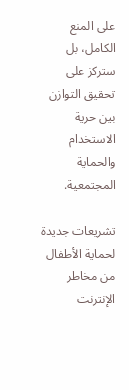على المنع الكامل، بل ستركز على تحقيق التوازن بين حرية الاستخدام والحماية المجتمعية.

تشريعات جديدة لحماية الأطفال من مخاطر الإنترنت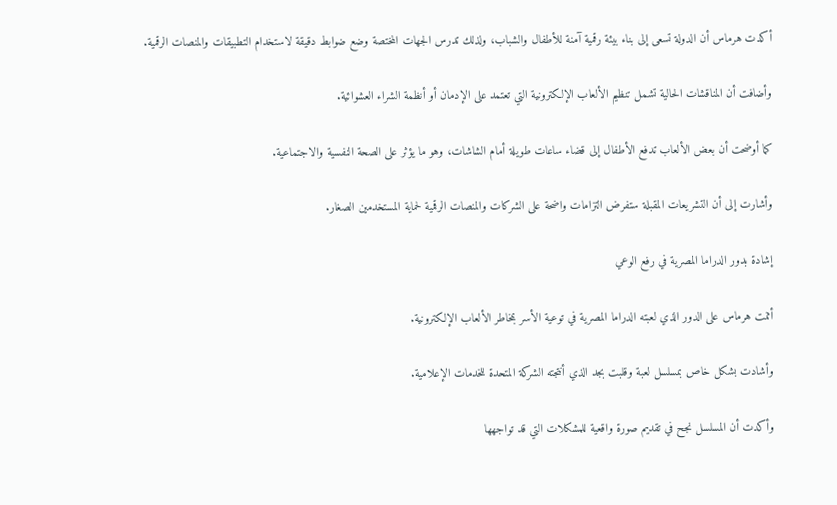أكدت هرماس أن الدولة تسعى إلى بناء بيئة رقمية آمنة للأطفال والشباب، ولذلك تدرس الجهات المختصة وضع ضوابط دقيقة لاستخدام التطبيقات والمنصات الرقمية.

وأضافت أن المناقشات الحالية تشمل تنظيم الألعاب الإلكترونية التي تعتمد على الإدمان أو أنظمة الشراء العشوائية.

كما أوضحت أن بعض الألعاب تدفع الأطفال إلى قضاء ساعات طويلة أمام الشاشات، وهو ما يؤثر على الصحة النفسية والاجتماعية.

وأشارت إلى أن التشريعات المقبلة ستفرض التزامات واضحة على الشركات والمنصات الرقمية لحماية المستخدمين الصغار.

إشادة بدور الدراما المصرية في رفع الوعي

أثنت هرماس على الدور الذي لعبته الدراما المصرية في توعية الأسر بمخاطر الألعاب الإلكترونية.

وأشادت بشكل خاص بمسلسل لعبة وقلبت بجد الذي أنتجته الشركة المتحدة للخدمات الإعلامية.

وأكدت أن المسلسل نجح في تقديم صورة واقعية للمشكلات التي قد تواجهها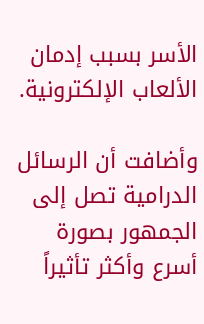الأسر بسبب إدمان الألعاب الإلكترونية.

وأضافت أن الرسائل الدرامية تصل إلى الجمهور بصورة أسرع وأكثر تأثيراً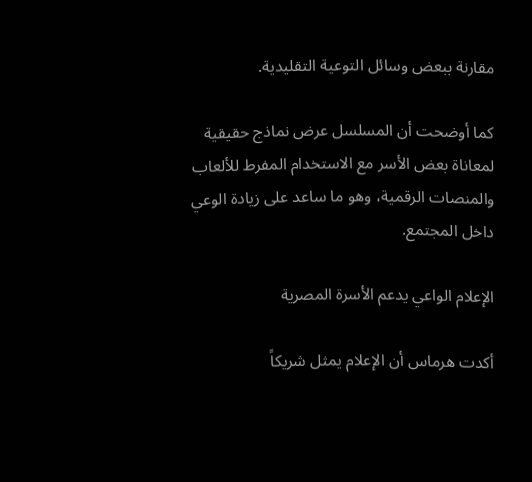مقارنة ببعض وسائل التوعية التقليدية.

كما أوضحت أن المسلسل عرض نماذج حقيقية لمعاناة بعض الأسر مع الاستخدام المفرط للألعاب والمنصات الرقمية، وهو ما ساعد على زيادة الوعي داخل المجتمع.

الإعلام الواعي يدعم الأسرة المصرية

أكدت هرماس أن الإعلام يمثل شريكاً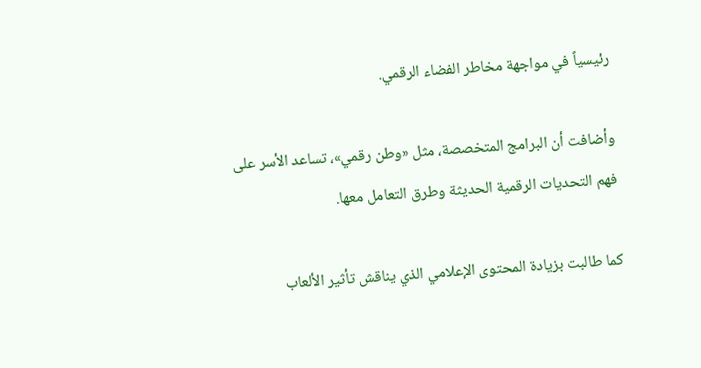رئيسياً في مواجهة مخاطر الفضاء الرقمي.

وأضافت أن البرامج المتخصصة، مثل «وطن رقمي»، تساعد الأسر على فهم التحديات الرقمية الحديثة وطرق التعامل معها.

كما طالبت بزيادة المحتوى الإعلامي الذي يناقش تأثير الألعاب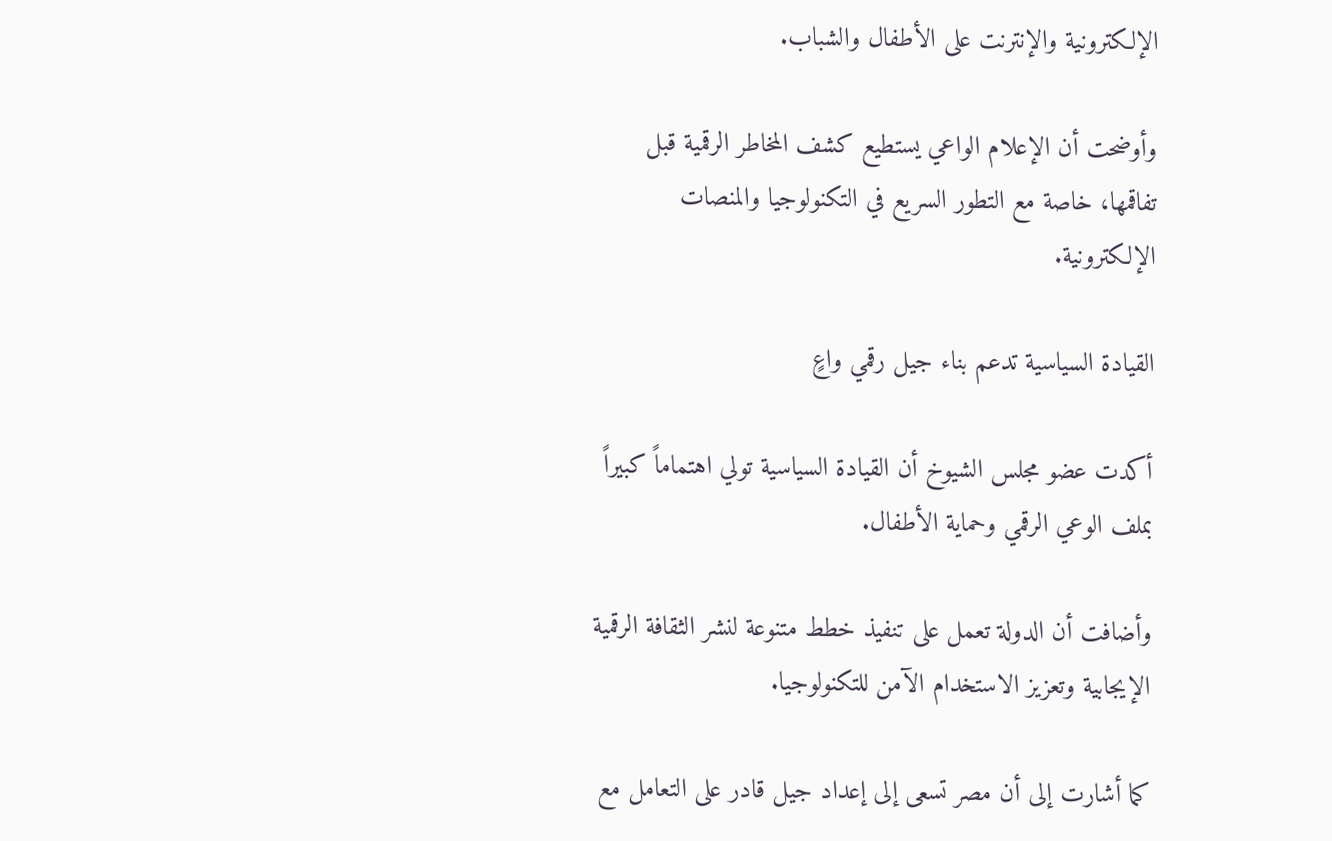الإلكترونية والإنترنت على الأطفال والشباب.

وأوضحت أن الإعلام الواعي يستطيع كشف المخاطر الرقمية قبل تفاقمها، خاصة مع التطور السريع في التكنولوجيا والمنصات الإلكترونية.

القيادة السياسية تدعم بناء جيل رقمي واعٍ

أكدت عضو مجلس الشيوخ أن القيادة السياسية تولي اهتماماً كبيراً بملف الوعي الرقمي وحماية الأطفال.

وأضافت أن الدولة تعمل على تنفيذ خطط متنوعة لنشر الثقافة الرقمية الإيجابية وتعزيز الاستخدام الآمن للتكنولوجيا.

كما أشارت إلى أن مصر تسعى إلى إعداد جيل قادر على التعامل مع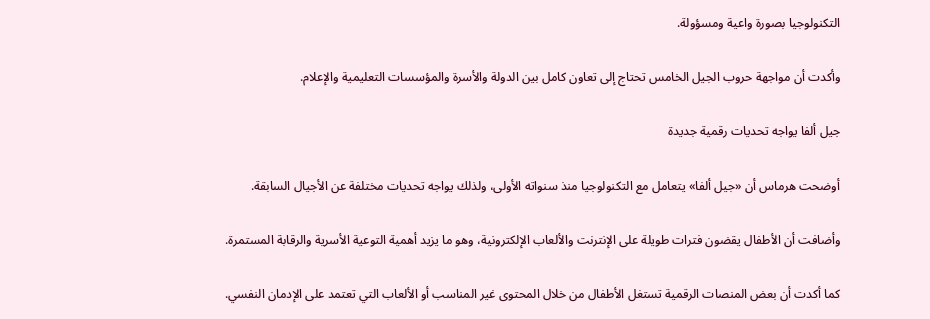التكنولوجيا بصورة واعية ومسؤولة.

وأكدت أن مواجهة حروب الجيل الخامس تحتاج إلى تعاون كامل بين الدولة والأسرة والمؤسسات التعليمية والإعلام.

جيل ألفا يواجه تحديات رقمية جديدة

أوضحت هرماس أن «جيل ألفا» يتعامل مع التكنولوجيا منذ سنواته الأولى، ولذلك يواجه تحديات مختلفة عن الأجيال السابقة.

وأضافت أن الأطفال يقضون فترات طويلة على الإنترنت والألعاب الإلكترونية، وهو ما يزيد أهمية التوعية الأسرية والرقابة المستمرة.

كما أكدت أن بعض المنصات الرقمية تستغل الأطفال من خلال المحتوى غير المناسب أو الألعاب التي تعتمد على الإدمان النفسي.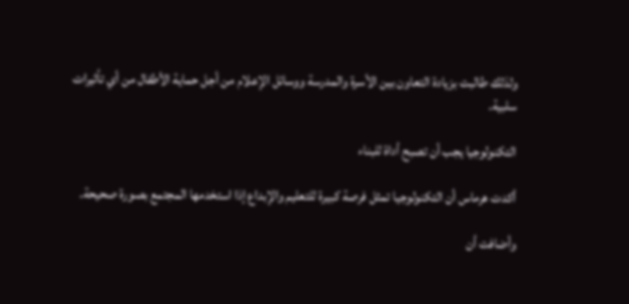ولذلك طالبت بزيادة التعاون بين الأسرة والمدرسة ووسائل الإعلام من أجل حماية الأطفال من أي تأثيرات سلبية.

التكنولوجيا يجب أن تصبح أداة للبناء

أكدت هرماس أن التكنولوجيا تمثل فرصة كبيرة للتعليم والإبداع إذا استخدمها المجتمع بصورة صحيحة.

وأضافت أن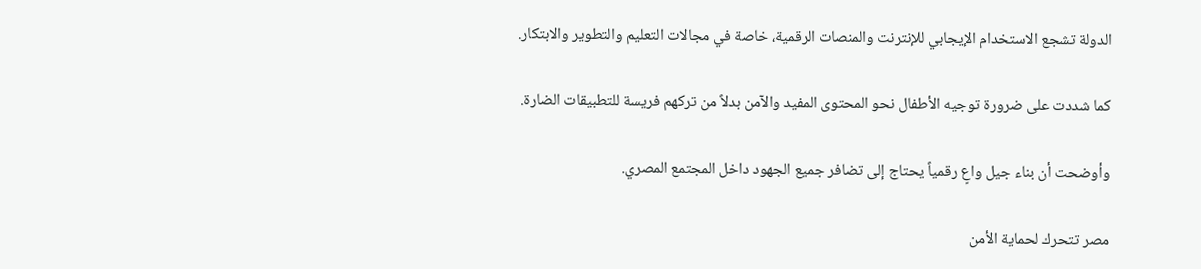الدولة تشجع الاستخدام الإيجابي للإنترنت والمنصات الرقمية، خاصة في مجالات التعليم والتطوير والابتكار.

كما شددت على ضرورة توجيه الأطفال نحو المحتوى المفيد والآمن بدلاً من تركهم فريسة للتطبيقات الضارة.

وأوضحت أن بناء جيل واعٍ رقمياً يحتاج إلى تضافر جميع الجهود داخل المجتمع المصري.

مصر تتحرك لحماية الأمن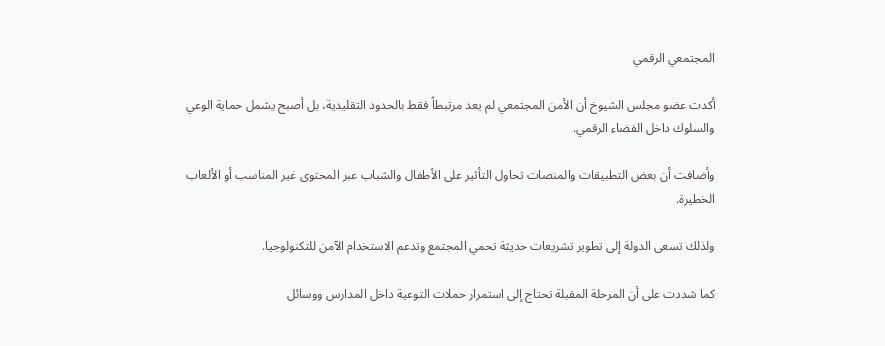المجتمعي الرقمي

أكدت عضو مجلس الشيوخ أن الأمن المجتمعي لم يعد مرتبطاً فقط بالحدود التقليدية، بل أصبح يشمل حماية الوعي والسلوك داخل الفضاء الرقمي.

وأضافت أن بعض التطبيقات والمنصات تحاول التأثير على الأطفال والشباب عبر المحتوى غير المناسب أو الألعاب الخطيرة.

ولذلك تسعى الدولة إلى تطوير تشريعات حديثة تحمي المجتمع وتدعم الاستخدام الآمن للتكنولوجيا.

كما شددت على أن المرحلة المقبلة تحتاج إلى استمرار حملات التوعية داخل المدارس ووسائل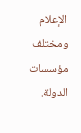الإعلام ومختلف مؤسسات الدولة.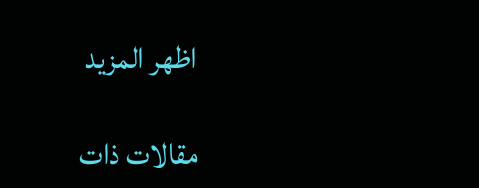اظهر المزيد

مقالات ذات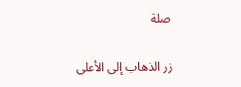صلة

زر الذهاب إلى الأعلى